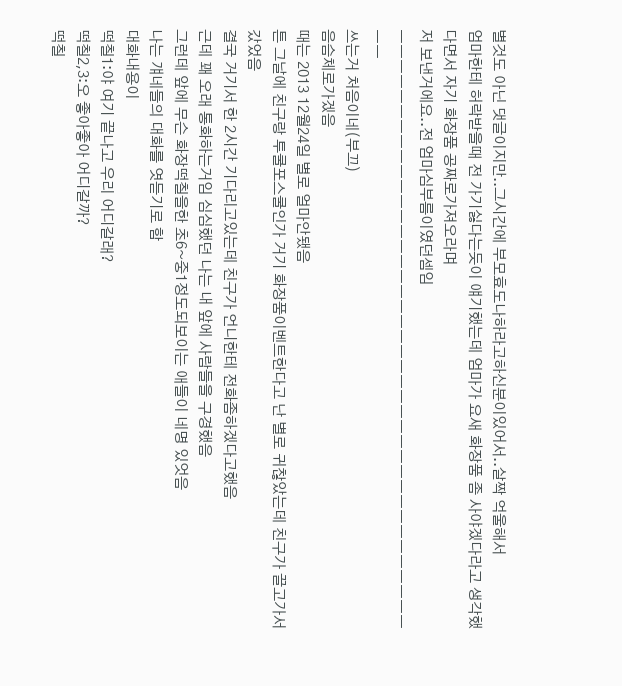별것도 아닌 댓글이지만..그시간에 부모효도나하라고하신분이있어서..살짝 억울해서
엄마한테 허락받을때 전 가기싫다는듯이 얘기했는데 엄마가 요새 화장품 좀 사야겠다라고 생각했다면서 자기 화장품 공짜로가져오라며
저 보낸거에요..전 엄마심부름이였던셈임
ㅡㅡㅡㅡㅡㅡㅡㅡㅡㅡㅡㅡㅡㅡㅡㅡㅡㅡㅡㅡㅡㅡㅡㅡㅡㅡㅡㅡㅡㅡㅡㅡㅡㅡㅡㅡㅡㅡㅡㅡㅡㅡ
쓰는거 처음이네(부끄)
음슴체로가겠음
때는 2013 12월24일 별로 얼마안됐음
튼 그날에 친구랑 투쿨포스쿨인가 거기 화장품이벤트한다고 난 별로 귀찮았는데 친구가 끌고가서 갔었음
결국 거기서 한 2시간 기다리고있는데 친구가 언니한테 전화좀하겠다고했음
근데 꽤 오래 통화하는거임 심심했던 나는 내 앞에 사람들을 구경했음
그런데 앞에 무슨 화장떡칠을한 초6~중1정도되보이는 애들이 네명 있엇음
나는 걔네들의 대화를 엿듣기로 함
대화내용이
떡칠1:야 여기 끝나고 우리 어디갈래?
떡칠2,3:오 좋아좋아 어디갈까?
떡칠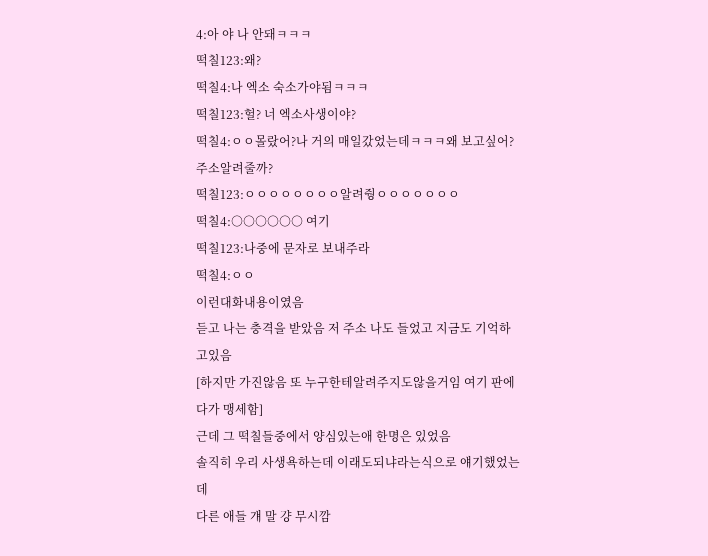4:아 야 나 안돼ㅋㅋㅋ
떡칠123:왜?
떡칠4:나 엑소 숙소가야됨ㅋㅋㅋ
떡칠123:헐? 너 엑소사생이야?
떡칠4:ㅇㅇ몰랐어?나 거의 매일갔었는데ㅋㅋㅋ왜 보고싶어?주소알려줄까?
떡칠123:ㅇㅇㅇㅇㅇㅇㅇㅇ알려줭ㅇㅇㅇㅇㅇㅇㅇ
떡칠4:○○○○○○ 여기
떡칠123:나중에 문자로 보내주라
떡칠4:ㅇㅇ
이런대화내용이였음
듣고 나는 충격을 받았음 저 주소 나도 들었고 지금도 기억하고있음
[하지만 가진않음 또 누구한테알려주지도않을거임 여기 판에다가 맹세함]
근데 그 떡칠들중에서 양심있는애 한명은 있었음
솔직히 우리 사생욕하는데 이래도되냐라는식으로 얘기했었는데
다른 애들 걔 말 걍 무시깜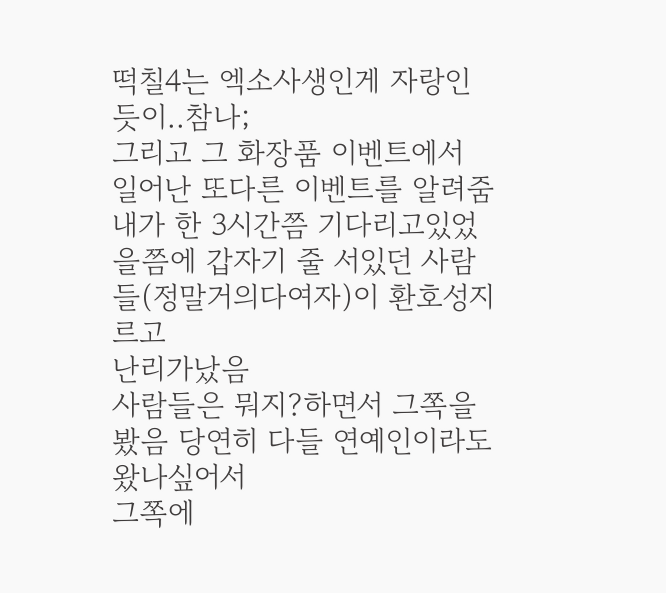떡칠4는 엑소사생인게 자랑인듯이..참나;
그리고 그 화장품 이벤트에서 일어난 또다른 이벤트를 알려줌
내가 한 3시간쯤 기다리고있었을쯤에 갑자기 줄 서있던 사람들(정말거의다여자)이 환호성지르고
난리가났음
사람들은 뭐지?하면서 그쪽을 봤음 당연히 다들 연예인이라도 왔나싶어서
그쪽에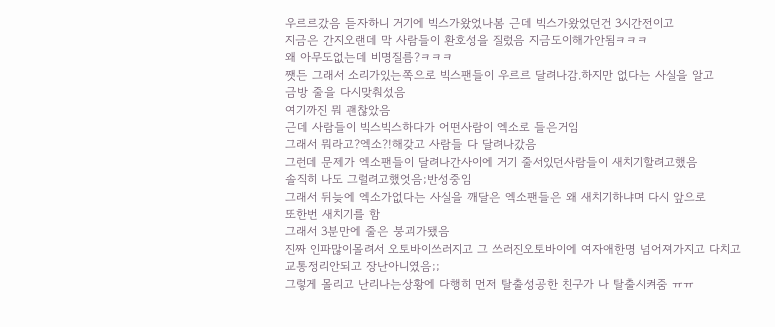우르르갔음 듣자하니 거기에 빅스가왔었나봄 근데 빅스가왔었던건 3시간전이고
지금은 간지오랜데 막 사람들이 환호성을 질렀음 지금도이해가안됨ㅋㅋㅋ
왜 아무도없는데 비명질름?ㅋㅋㅋ
쨋든 그래서 소리가있는쪽으로 빅스팬들이 우르르 달려나감.하지만 없다는 사실을 알고
금방 줄을 다시맞춰섰음
여기까진 뭐 괜찮았음
근데 사람들이 빅스빅스하다가 어떤사람이 엑소로 들은거임
그래서 뭐라고?엑소?!해갖고 사람들 다 달려나갔음
그런데 문제가 엑소팬들이 달려나간사이에 거기 줄서있던사람들이 새치기할려고했음
솔직히 나도 그럴려고했엇음;반성중임
그래서 뒤늦에 엑소가없다는 사실을 깨달은 엑소팬들은 왜 새치기하냐며 다시 앞으로
또한번 새치기를 함
그래서 3분만에 줄은 붕괴가됐음
진짜 인파많이몰려서 오토바이쓰러지고 그 쓰러진오토바이에 여자애한명 넘어져가지고 다치고
교통정리안되고 장난아니였음;;
그렇게 몰리고 난리나는상황에 다행히 먼저 탈출성공한 친구가 나 탈출시켜줌 ㅠㅠ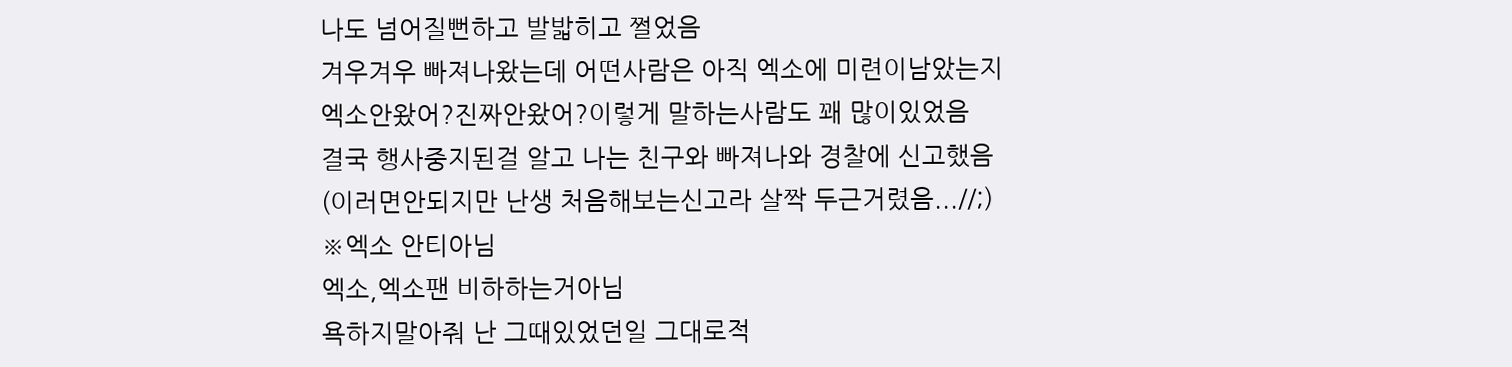나도 넘어질뻔하고 발밟히고 쩔었음
겨우겨우 빠져나왔는데 어떤사람은 아직 엑소에 미련이남았는지
엑소안왔어?진짜안왔어?이렇게 말하는사람도 꽤 많이있었음
결국 행사중지된걸 알고 나는 친구와 빠져나와 경찰에 신고했음
(이러면안되지만 난생 처음해보는신고라 살짝 두근거렸음...//;)
※엑소 안티아님
엑소,엑소팬 비하하는거아님
욕하지말아줘 난 그때있었던일 그대로적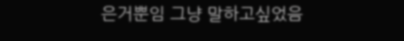은거뿐임 그냥 말하고싶었음